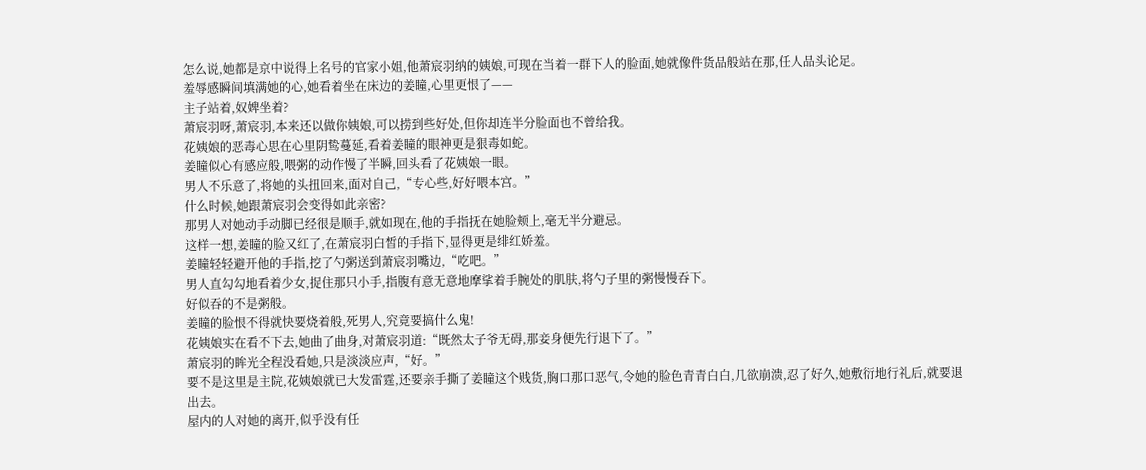怎么说,她都是京中说得上名号的官家小姐,他萧宸羽纳的姨娘,可现在当着一群下人的脸面,她就像件货品般站在那,任人品头论足。
羞辱感瞬间填满她的心,她看着坐在床边的姜瞳,心里更恨了——
主子站着,奴婢坐着?
萧宸羽呀,萧宸羽,本来还以做你姨娘,可以捞到些好处,但你却连半分脸面也不曾给我。
花姨娘的恶毒心思在心里阴鸷蔓延,看着姜瞳的眼神更是狠毒如蛇。
姜瞳似心有感应般,喂粥的动作慢了半瞬,回头看了花姨娘一眼。
男人不乐意了,将她的头扭回来,面对自己,“专心些,好好喂本宫。”
什么时候,她跟萧宸羽会变得如此亲密?
那男人对她动手动脚已经很是顺手,就如现在,他的手指抚在她脸颊上,毫无半分避忌。
这样一想,姜瞳的脸又红了,在萧宸羽白皙的手指下,显得更是绯红娇羞。
姜瞳轻轻避开他的手指,挖了勺粥送到萧宸羽嘴边,“吃吧。”
男人直勾勾地看着少女,捉住那只小手,指腹有意无意地摩挲着手腕处的肌肤,将勺子里的粥慢慢吞下。
好似吞的不是粥般。
姜瞳的脸恨不得就快要烧着般,死男人,究竟要搞什么鬼!
花姨娘实在看不下去,她曲了曲身,对萧宸羽道:“既然太子爷无碍,那妾身便先行退下了。”
萧宸羽的眸光全程没看她,只是淡淡应声,“好。”
要不是这里是主院,花姨娘就已大发雷霆,还要亲手撕了姜瞳这个贱货,胸口那口恶气,令她的脸色青青白白,几欲崩溃,忍了好久,她敷衍地行礼后,就要退出去。
屋内的人对她的离开,似乎没有任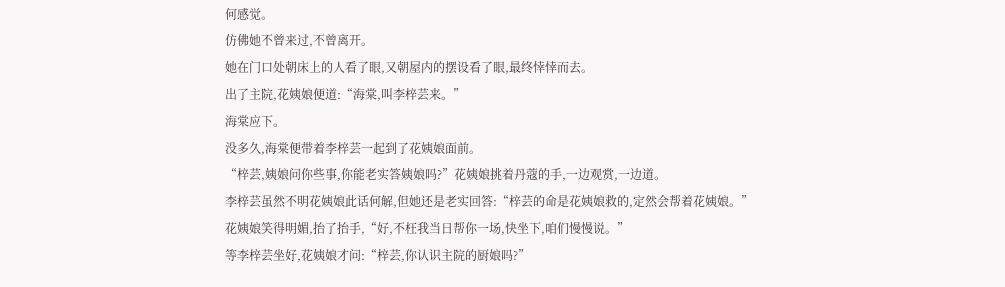何感觉。
仿佛她不曾来过,不曾离开。
她在门口处朝床上的人看了眼,又朝屋内的摆设看了眼,最终悻悻而去。
出了主院,花姨娘便道:“海棠,叫李梓芸来。”
海棠应下。
没多久,海棠便带着李梓芸一起到了花姨娘面前。
“梓芸,姨娘问你些事,你能老实答姨娘吗?”花姨娘挑着丹蔻的手,一边观赏,一边道。
李梓芸虽然不明花姨娘此话何解,但她还是老实回答:“梓芸的命是花姨娘救的,定然会帮着花姨娘。”
花姨娘笑得明媚,抬了抬手,“好,不枉我当日帮你一场,快坐下,咱们慢慢说。”
等李梓芸坐好,花姨娘才问:“梓芸,你认识主院的厨娘吗?”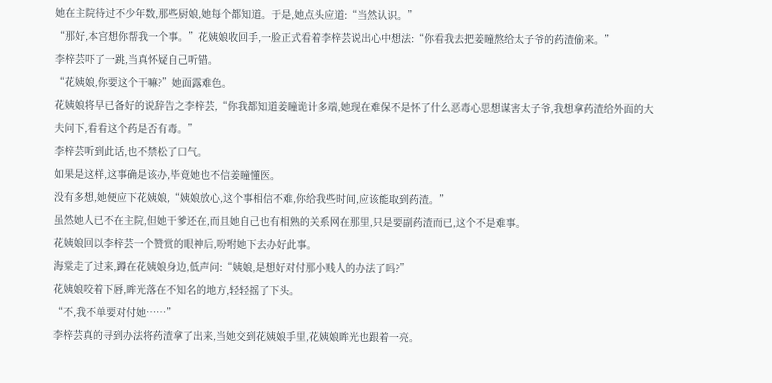她在主院待过不少年数,那些厨娘,她每个都知道。于是,她点头应道:“当然认识。”
“那好,本宫想你帮我一个事。”花姨娘收回手,一脸正式看着李梓芸说出心中想法:“你看我去把姜瞳熬给太子爷的药渣偷来。”
李梓芸吓了一跳,当真怀疑自己听错。
“花姨娘,你要这个干嘛?”她面露难色。
花姨娘将早已备好的说辞告之李梓芸,“你我都知道姜瞳诡计多端,她现在难保不是怀了什么恶毒心思想谋害太子爷,我想拿药渣给外面的大夫问下,看看这个药是否有毒。”
李梓芸听到此话,也不禁松了口气。
如果是这样,这事确是该办,毕竟她也不信姜瞳懂医。
没有多想,她便应下花姨娘,“姨娘放心,这个事相信不难,你给我些时间,应该能取到药渣。”
虽然她人已不在主院,但她干爹还在,而且她自己也有相熟的关系网在那里,只是要副药渣而已,这个不是难事。
花姨娘回以李梓芸一个赞赏的眼神后,吩咐她下去办好此事。
海棠走了过来,蹲在花姨娘身边,低声问:“姨娘,是想好对付那小贱人的办法了吗?”
花姨娘咬着下唇,眸光落在不知名的地方,轻轻摇了下头。
“不,我不单要对付她……”
李梓芸真的寻到办法将药渣拿了出来,当她交到花姨娘手里,花姨娘眸光也跟着一亮。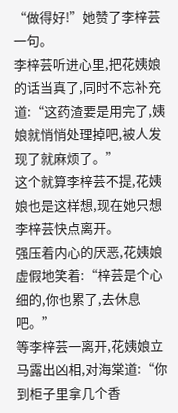“做得好!”她赞了李梓芸一句。
李梓芸听进心里,把花姨娘的话当真了,同时不忘补充道:“这药渣要是用完了,姨娘就悄悄处理掉吧,被人发现了就麻烦了。”
这个就算李梓芸不提,花姨娘也是这样想,现在她只想李梓芸快点离开。
强压着内心的厌恶,花姨娘虚假地笑着:“梓芸是个心细的,你也累了,去休息吧。”
等李梓芸一离开,花姨娘立马露出凶相,对海棠道:“你到柜子里拿几个香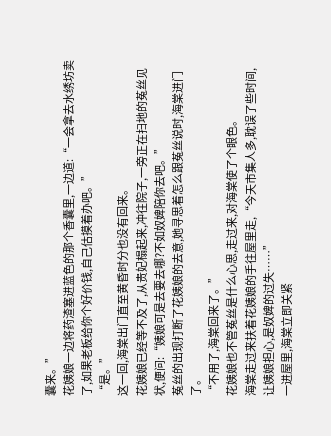囊来。”
花姨娘一边将药渣塞进蓝色的那个香囊里,一边道:“一会拿去水绣坊卖了,如果老板给你个好价钱,自己估摸着办吧。”
“是。”
这一回,海棠出门直至黄昏时分也没有回来。
花姨娘已经等不及了,从贵妃榻起来,冲往院子,一旁正在扫地的菟丝见状,便问:“姨娘可是去要去哪?不如奴婢陪你去吧。”
菟丝的出现打断了花姨娘的去意,她寻思着怎么跟菟丝说时,海棠进门了。
“不用了,海棠回来了。”
花姨娘也不管菟丝是什么心思,走过来,对海棠使了个眼色。
海棠走过来扶着花姨娘的手往屋里走,“今天市集人多,耽误了些时间,让姨娘担心,是奴婢的过失……”
一进屋里,海棠立即关紧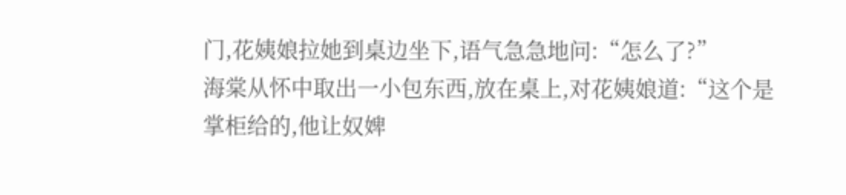门,花姨娘拉她到桌边坐下,语气急急地问:“怎么了?”
海棠从怀中取出一小包东西,放在桌上,对花姨娘道:“这个是掌柜给的,他让奴婢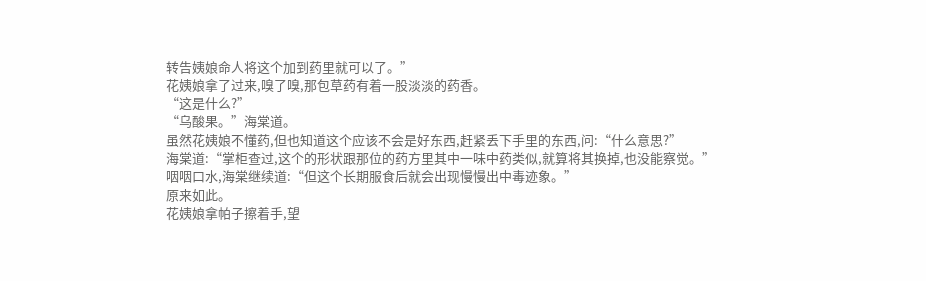转告姨娘命人将这个加到药里就可以了。”
花姨娘拿了过来,嗅了嗅,那包草药有着一股淡淡的药香。
“这是什么?”
“乌酸果。”海棠道。
虽然花姨娘不懂药,但也知道这个应该不会是好东西,赶紧丢下手里的东西,问:“什么意思?”
海棠道:“掌柜查过,这个的形状跟那位的药方里其中一味中药类似,就算将其换掉,也没能察觉。”
咽咽口水,海棠继续道:“但这个长期服食后就会出现慢慢出中毒迹象。”
原来如此。
花姨娘拿帕子擦着手,望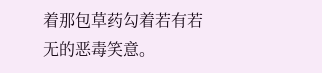着那包草药勾着若有若无的恶毒笑意。